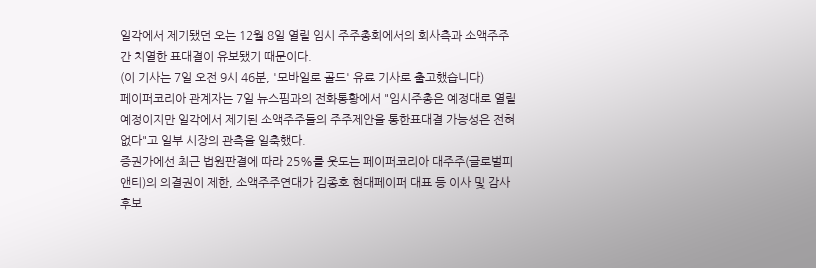일각에서 제기됐던 오는 12월 8일 열릴 임시 주주총회에서의 회사측과 소액주주간 치열한 표대결이 유보됐기 때문이다.
(이 기사는 7일 오전 9시 46분, '모바일로 골드' 유료 기사로 출고했습니다)
페이퍼코리아 관계자는 7일 뉴스핌과의 전화통황에서 "임시주총은 예정대로 열릴 예정이지만 일각에서 제기된 소액주주들의 주주제안을 통한표대결 가능성은 전혀 없다"고 일부 시장의 관측을 일축했다.
증권가에선 최근 법원판결에 따라 25%를 웃도는 페이퍼코리아 대주주(글로벌피앤티)의 의결권이 제한, 소액주주연대가 김종호 현대페이퍼 대표 등 이사 및 감사 후보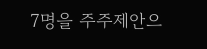7명을 주주제안으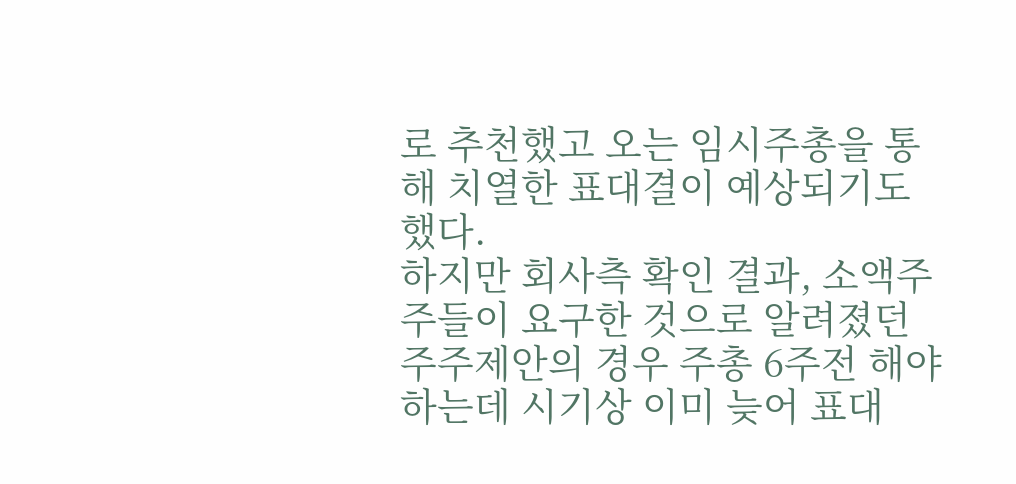로 추천했고 오는 임시주총을 통해 치열한 표대결이 예상되기도 했다.
하지만 회사측 확인 결과, 소액주주들이 요구한 것으로 알려졌던 주주제안의 경우 주총 6주전 해야하는데 시기상 이미 늦어 표대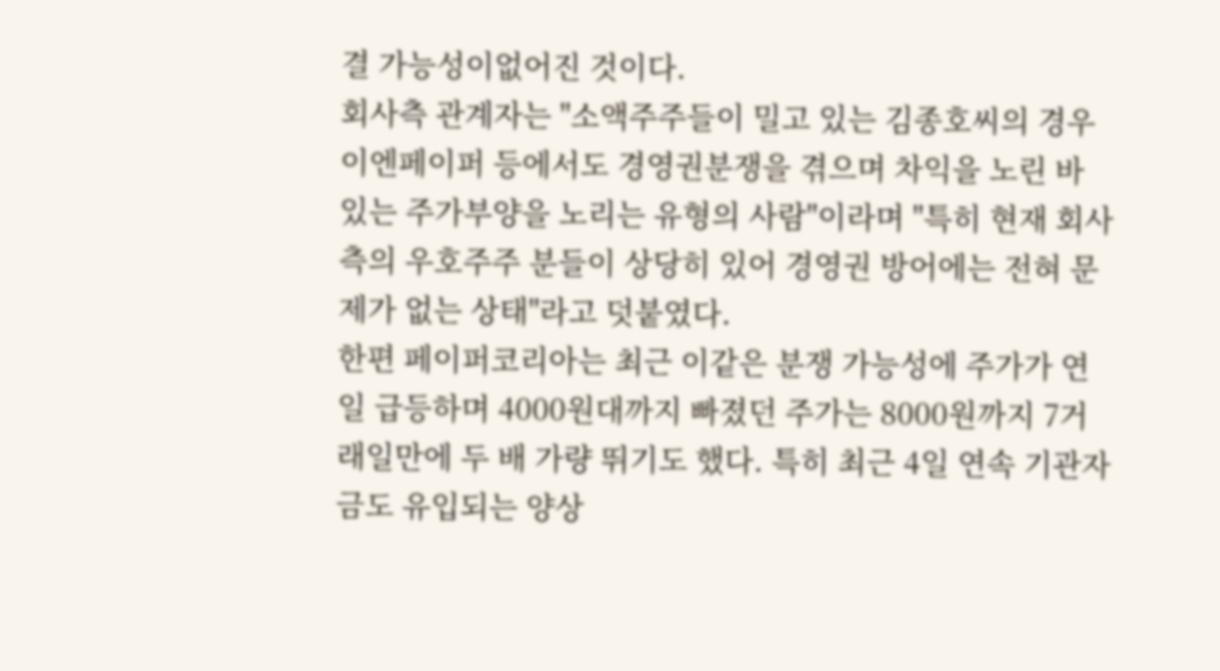결 가능성이없어진 것이다.
회사측 관계자는 "소액주주들이 밀고 있는 김종호씨의 경우 이엔페이퍼 등에서도 경영권분쟁을 겪으며 차익을 노린 바 있는 주가부양을 노리는 유형의 사람"이라며 "특히 현재 회사측의 우호주주 분들이 상당히 있어 경영권 방어에는 전혀 문제가 없는 상태"라고 덧붙였다.
한편 페이퍼코리아는 최근 이같은 분쟁 가능성에 주가가 연일 급등하며 4000원대까지 빠졌던 주가는 8000원까지 7거래일만에 두 배 가량 뛰기도 했다. 특히 최근 4일 연속 기관자금도 유입되는 양상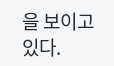을 보이고 있다.